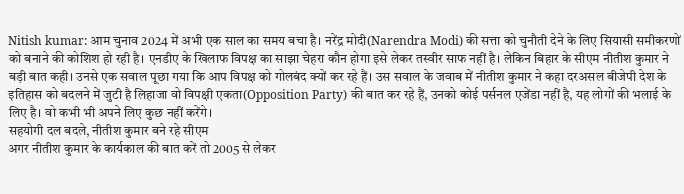Nitish kumar: आम चुनाव 2024 में अभी एक साल का समय बचा है। नरेंद्र मोदी(Narendra Modi) की सत्ता को चुनौती देने के लिए सियासी समीकरणों को बनाने की कोशिश हो रही है। एनडीए के खिलाफ विपक्ष का साझा चेहरा कौन होगा इसे लेकर तस्वीर साफ नहीं है। लेकिन बिहार के सीएम नीतीश कुमार ने बड़ी बात कही। उनसे एक सवाल पूछा गया कि आप विपक्ष को गोलबंद क्यों कर रहे हैं। उस सवाल के जवाब में नीतीश कुमार ने कहा दरअसल बीजेपी देश के इतिहास को बदलने में जुटी है लिहाजा वो विपक्षी एकता(Opposition Party) की बात कर रहे हैं, उनको कोई पर्सनल एजेंडा नहीं है, यह लोगों की भलाई के लिए है। वो कभी भी अपने लिए कुछ नहीं करेंगे।
सहयोगी दल बदले, नीतीश कुमार बने रहे सीएम
अगर नीतीश कुमार के कार्यकाल की बात करें तो 2005 से लेकर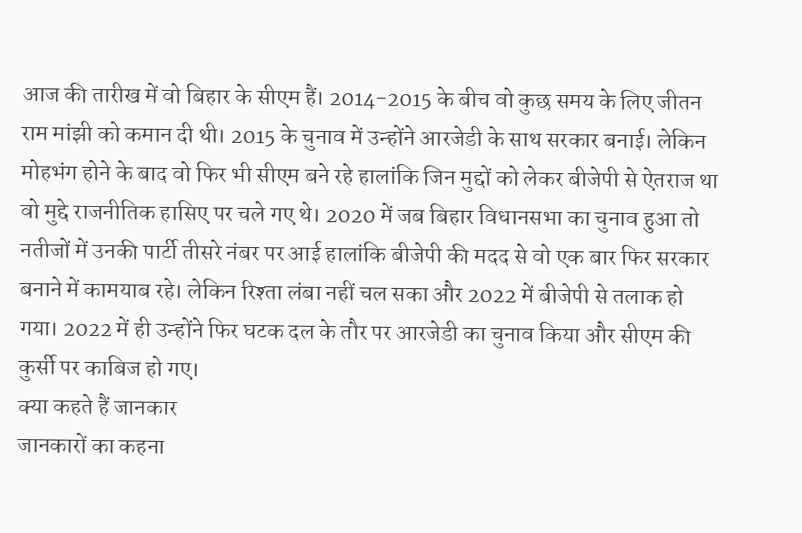आज की तारीख में वो बिहार के सीएम हैं। 2014-2015 के बीच वो कुछ समय के लिए जीतन राम मांझी को कमान दी थी। 2015 के चुनाव में उन्होंने आरजेडी के साथ सरकार बनाई। लेकिन मोहभंग होने के बाद वो फिर भी सीएम बने रहे हालांकि जिन मुद्दों को लेकर बीजेपी से ऐतराज था वो मुद्दे राजनीतिक हासिए पर चले गए थे। 2020 में जब बिहार विधानसभा का चुनाव हुआ तो नतीजों में उनकी पार्टी तीसरे नंबर पर आई हालांकि बीजेपी की मदद से वो एक बार फिर सरकार बनाने में कामयाब रहे। लेकिन रिश्ता लंबा नहीं चल सका और 2022 में बीजेपी से तलाक हो गया। 2022 में ही उन्होंने फिर घटक दल के तौर पर आरजेडी का चुनाव किया और सीएम की कुर्सी पर काबिज हो गए।
क्या कहते हैं जानकार
जानकारों का कहना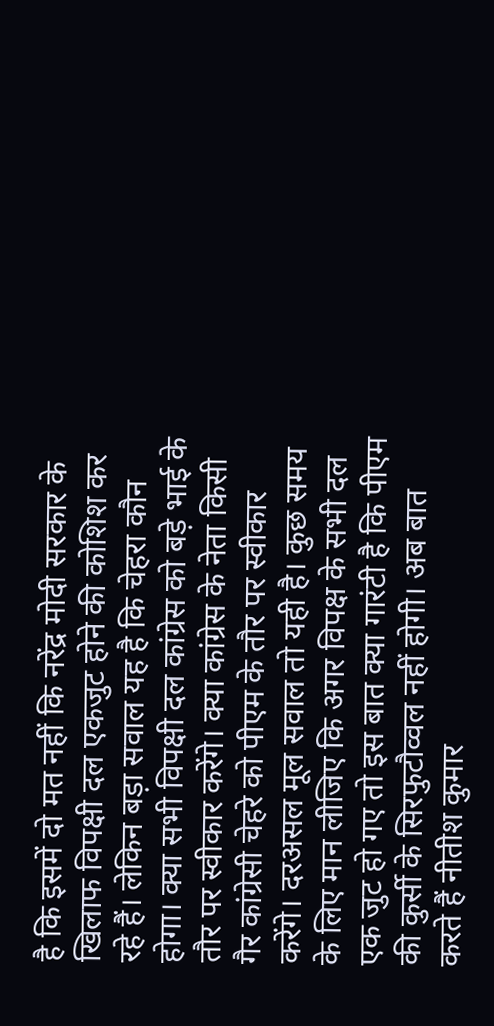है कि इसमें दो मत नहीं कि नरेंद्र मोदी सरकार के खिलाफ विपक्षी दल एकजुट होने की कोशिश कर रहे हैं। लेकिन बड़ा सवाल यह है कि चेहरा कौन होगा। क्या सभी विपक्षी दल कांग्रेस को बड़े भाई के तौर पर स्वीकार करेंगे। क्या कांग्रेस के नेता किसी गैर कांग्रेसी चेहरे को पीएम के तौर पर स्वीकार करेंगे। दरअसल मूल सवाल तो यही है। कुछ समय के लिए मान लीजिए कि अगर विपक्ष के सभी दल एक जुट हो गए तो इस बात क्या गारंटी है कि पीएम की कुर्सी के सिरफुटौव्वल नहीं होगी। अब बात करते हैं नीतीश कुमार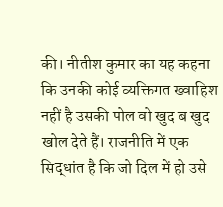की। नीतीश कुमार का यह कहना कि उनकी कोई व्यक्तिगत ख्वाहिश नहीं है उसकी पोल वो खुद ब खुद खोल देते हैं। राजनीति में एक सिद्धांत है कि जो दिल में हो उसे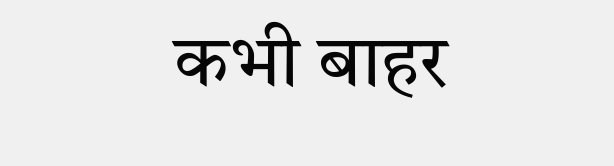कभी बाहर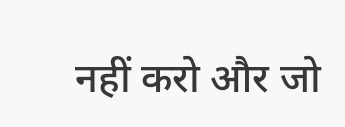नहीं करो और जो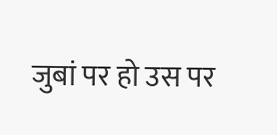जुबां पर हो उस पर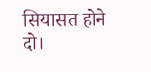सियासत होने दो।